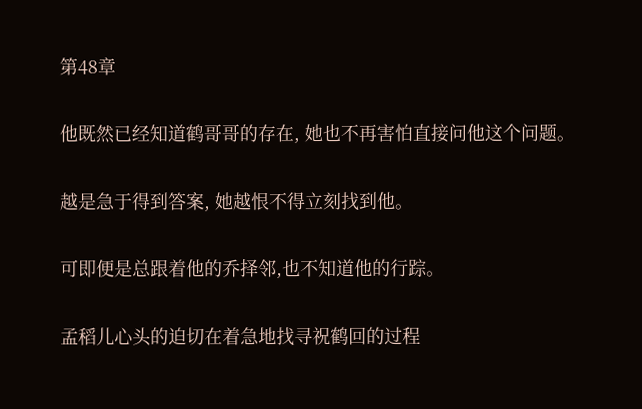第48章

他既然已经知道鹤哥哥的存在, 她也不再害怕直接问他这个问题。

越是急于得到答案, 她越恨不得立刻找到他。

可即便是总跟着他的乔择邻,也不知道他的行踪。

孟稻儿心头的迫切在着急地找寻祝鹤回的过程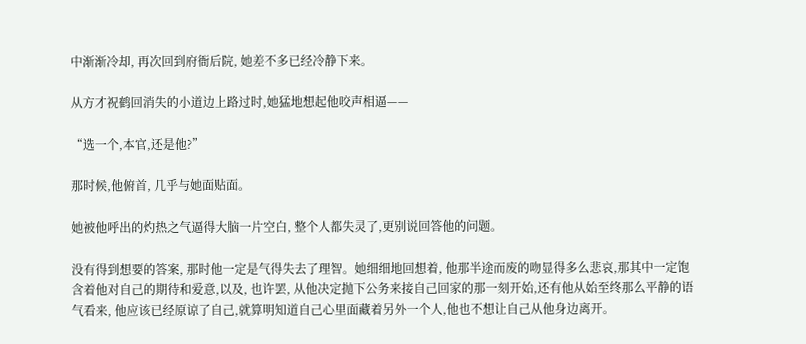中渐渐冷却, 再次回到府衙后院, 她差不多已经冷静下来。

从方才祝鹤回消失的小道边上路过时,她猛地想起他咬声相逼——

“选一个,本官,还是他?”

那时候,他俯首, 几乎与她面贴面。

她被他呼出的灼热之气逼得大脑一片空白, 整个人都失灵了,更别说回答他的问题。

没有得到想要的答案, 那时他一定是气得失去了理智。她细细地回想着, 他那半途而废的吻显得多么悲哀,那其中一定饱含着他对自己的期待和爱意,以及, 也许罢, 从他决定抛下公务来接自己回家的那一刻开始,还有他从始至终那么平静的语气看来, 他应该已经原谅了自己,就算明知道自己心里面藏着另外一个人,他也不想让自己从他身边离开。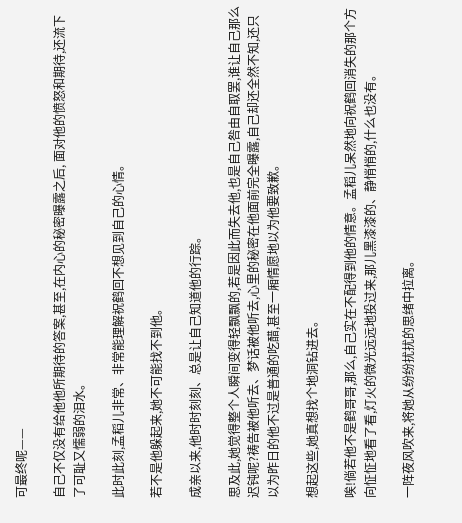可最终呢——

自己不仅没有给他他所期待的答案,甚至,在内心的秘密曝露之后, 面对他的愤怒和期待,还流下了可耻又懦弱的泪水。

此时此刻,孟稻儿非常、非常能理解祝鹤回不想见到自己的心情。

若不是他躲起来,她不可能找不到他。

成亲以来,他时时刻刻、总是让自己知道他的行踪。

思及此,她觉得整个人瞬间变得轻飘飘的,若是因此而失去他,也是自己咎由自取罢,谁让自己那么迟钝呢?祷告被他听去、梦话被他听去,心里的秘密在他面前完全曝露,自己却还全然不知,还只以为昨日的他不过是普通的吃醋,甚至一厢情愿地以为他要致歉。

想起这些,她真想找个地洞钻进去。

唉!倘若他不是鹤哥哥,那么,自己实在不配得到他的情意。孟稻儿呆然地向祝鹤回消失的那个方向怔怔地看了看,灯火的微光远远地投过来,那儿黑漆漆的、静悄悄的,什么也没有。

一阵夜风吹来,将她从纷纷扰扰的思绪中拉离。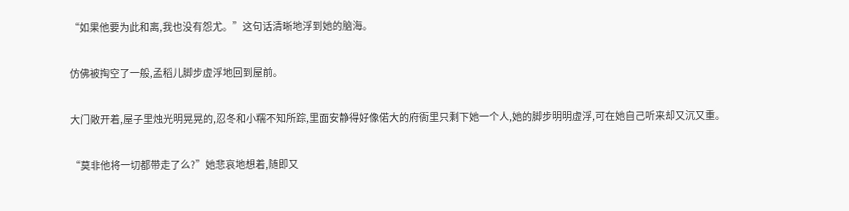“如果他要为此和离,我也没有怨尤。”这句话清晰地浮到她的脑海。

仿佛被掏空了一般,孟稻儿脚步虚浮地回到屋前。

大门敞开着,屋子里烛光明晃晃的,忍冬和小糯不知所踪,里面安静得好像偌大的府衙里只剩下她一个人,她的脚步明明虚浮,可在她自己听来却又沉又重。

“莫非他将一切都带走了么?”她悲哀地想着,随即又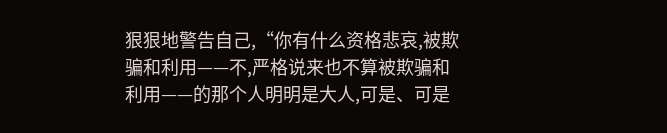狠狠地警告自己,“你有什么资格悲哀,被欺骗和利用——不,严格说来也不算被欺骗和利用——的那个人明明是大人,可是、可是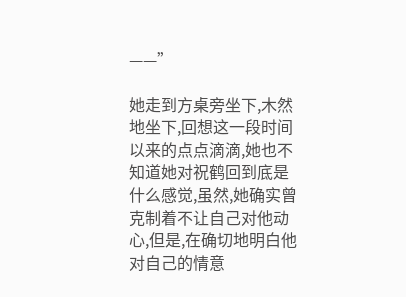——”

她走到方桌旁坐下,木然地坐下,回想这一段时间以来的点点滴滴,她也不知道她对祝鹤回到底是什么感觉,虽然,她确实曾克制着不让自己对他动心,但是,在确切地明白他对自己的情意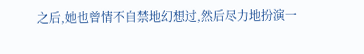之后,她也曾情不自禁地幻想过,然后尽力地扮演一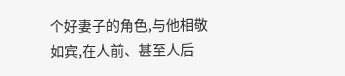个好妻子的角色,与他相敬如宾,在人前、甚至人后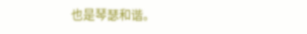也是琴瑟和谐。